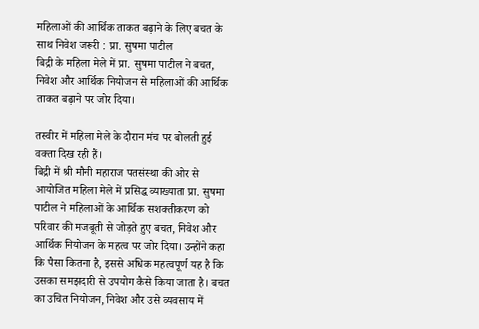महिलाओं की आर्थिक ताकत बढ़ाने के लिए बचत के साथ निवेश जरूरी : प्रा. सुषमा पाटील
बिद्री के महिला मेले में प्रा. सुषमा पाटील ने बचत, निवेश और आर्थिक नियोजन से महिलाओं की आर्थिक ताकत बढ़ाने पर जोर दिया।

तस्वीर में महिला मेले के दौरान मंच पर बोलती हुई वक्ता दिख रही हैं।
बिद्री में श्री मौनी महाराज पतसंस्था की ओर से आयोजित महिला मेले में प्रसिद्ध व्याख्याता प्रा. सुषमा पाटील ने महिलाओं के आर्थिक सशक्तीकरण को परिवार की मजबूती से जोड़ते हुए बचत, निवेश और आर्थिक नियोजन के महत्व पर जोर दिया। उन्होंने कहा कि पैसा कितना है, इससे अधिक महत्वपूर्ण यह है कि उसका समझदारी से उपयोग कैसे किया जाता है। बचत का उचित नियोजन, निवेश और उसे व्यवसाय में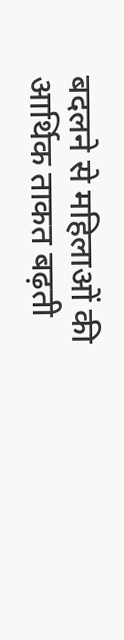बदलने से महिलाओं की आर्थिक ताकत बढ़ती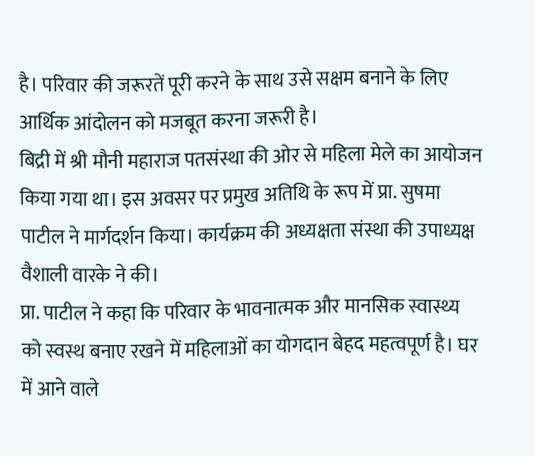है। परिवार की जरूरतें पूरी करने के साथ उसे सक्षम बनाने के लिए आर्थिक आंदोलन को मजबूत करना जरूरी है।
बिद्री में श्री मौनी महाराज पतसंस्था की ओर से महिला मेले का आयोजन किया गया था। इस अवसर पर प्रमुख अतिथि के रूप में प्रा. सुषमा पाटील ने मार्गदर्शन किया। कार्यक्रम की अध्यक्षता संस्था की उपाध्यक्ष वैशाली वारके ने की।
प्रा. पाटील ने कहा कि परिवार के भावनात्मक और मानसिक स्वास्थ्य को स्वस्थ बनाए रखने में महिलाओं का योगदान बेहद महत्वपूर्ण है। घर में आने वाले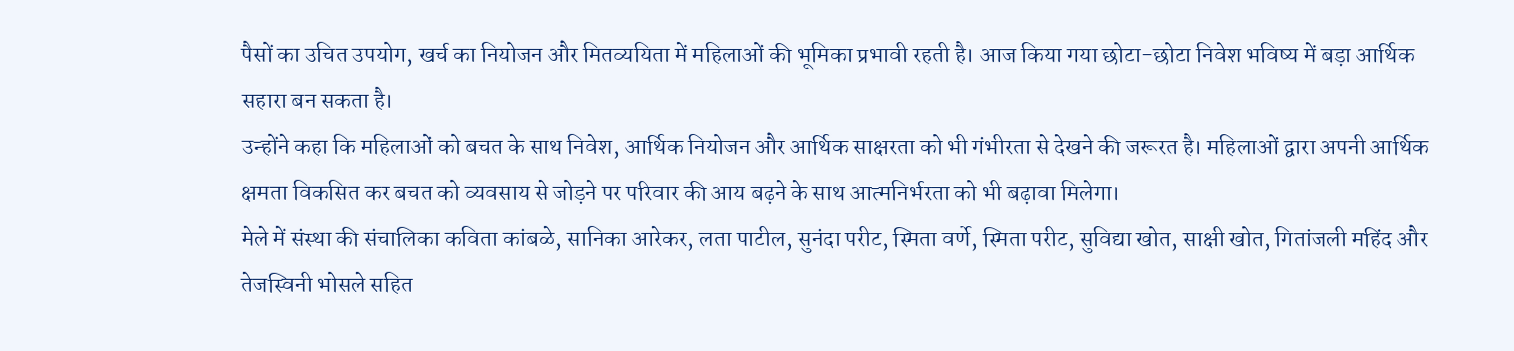पैसों का उचित उपयोग, खर्च का नियोजन और मितव्ययिता में महिलाओं की भूमिका प्रभावी रहती है। आज किया गया छोटा-छोटा निवेश भविष्य में बड़ा आर्थिक सहारा बन सकता है।
उन्होंने कहा कि महिलाओं को बचत के साथ निवेश, आर्थिक नियोजन और आर्थिक साक्षरता को भी गंभीरता से देखने की जरूरत है। महिलाओं द्वारा अपनी आर्थिक क्षमता विकसित कर बचत को व्यवसाय से जोड़ने पर परिवार की आय बढ़ने के साथ आत्मनिर्भरता को भी बढ़ावा मिलेगा।
मेले में संस्था की संचालिका कविता कांबळे, सानिका आरेकर, लता पाटील, सुनंदा परीट, स्मिता वर्णे, स्मिता परीट, सुविद्या खोत, साक्षी खोत, गितांजली महिंद और तेजस्विनी भोसले सहित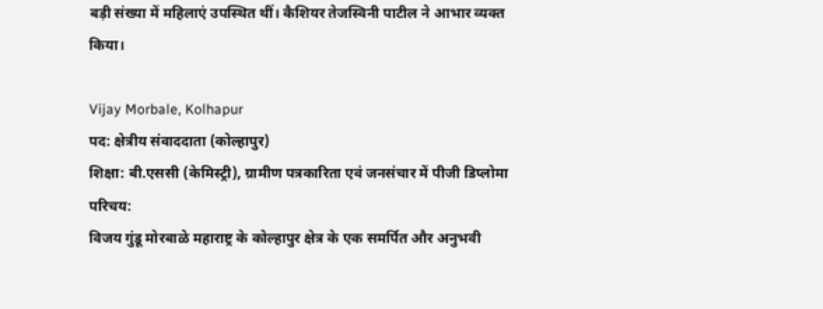बड़ी संख्या में महिलाएं उपस्थित थीं। कैशियर तेजस्विनी पाटील ने आभार व्यक्त किया।

Vijay Morbale, Kolhapur
पद: क्षेत्रीय संवाददाता (कोल्हापुर)
शिक्षा: बी.एससी (केमिस्ट्री), ग्रामीण पत्रकारिता एवं जनसंचार में पीजी डिप्लोमा
परिचय:
विजय गुंडू मोरबाळे महाराष्ट्र के कोल्हापुर क्षेत्र के एक समर्पित और अनुभवी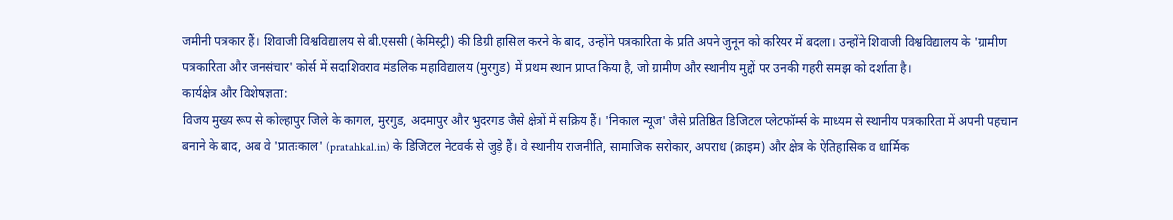जमीनी पत्रकार हैं। शिवाजी विश्वविद्यालय से बी.एससी (केमिस्ट्री) की डिग्री हासिल करने के बाद, उन्होंने पत्रकारिता के प्रति अपने जुनून को करियर में बदला। उन्होंने शिवाजी विश्वविद्यालय के 'ग्रामीण पत्रकारिता और जनसंचार' कोर्स में सदाशिवराव मंडलिक महाविद्यालय (मुरगुड) में प्रथम स्थान प्राप्त किया है, जो ग्रामीण और स्थानीय मुद्दों पर उनकी गहरी समझ को दर्शाता है।
कार्यक्षेत्र और विशेषज्ञता:
विजय मुख्य रूप से कोल्हापुर जिले के कागल, मुरगुड, अदमापुर और भुदरगड जैसे क्षेत्रों में सक्रिय हैं। 'निकाल न्यूज' जैसे प्रतिष्ठित डिजिटल प्लेटफॉर्म्स के माध्यम से स्थानीय पत्रकारिता में अपनी पहचान बनाने के बाद, अब वे 'प्रातःकाल' (pratahkal.in) के डिजिटल नेटवर्क से जुड़े हैं। वे स्थानीय राजनीति, सामाजिक सरोकार, अपराध (क्राइम) और क्षेत्र के ऐतिहासिक व धार्मिक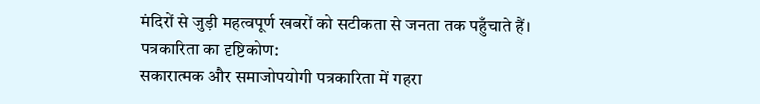मंदिरों से जुड़ी महत्वपूर्ण खबरों को सटीकता से जनता तक पहुँचाते हैं।
पत्रकारिता का दृष्टिकोण:
सकारात्मक और समाजोपयोगी पत्रकारिता में गहरा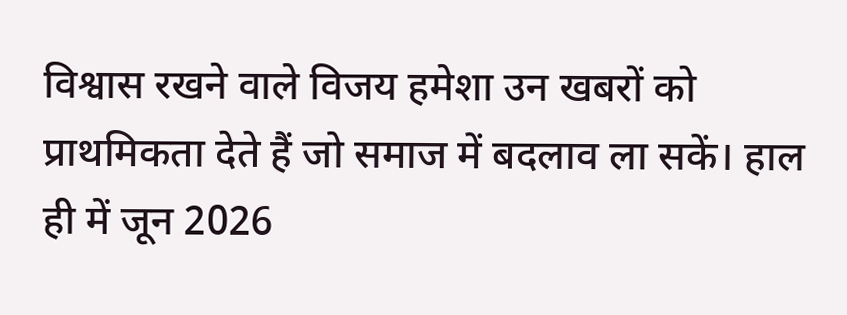विश्वास रखने वाले विजय हमेशा उन खबरों को प्राथमिकता देते हैं जो समाज में बदलाव ला सकें। हाल ही में जून 2026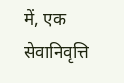में, एक सेवानिवृत्ति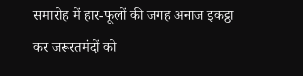समारोह में हार-फूलों की जगह अनाज इकट्ठा कर जरूरतमंदों को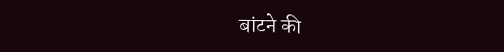बांटने की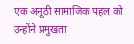एक अनूठी सामाजिक पहल को उन्होंने प्रमुखता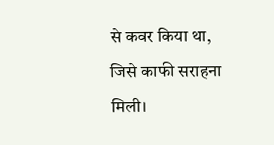से कवर किया था, जिसे काफी सराहना मिली।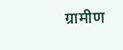ग्रामीण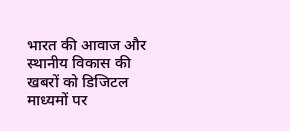भारत की आवाज और स्थानीय विकास की खबरों को डिजिटल माध्यमों पर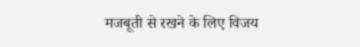मजबूती से रखने के लिए विजय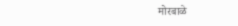मोरबाळे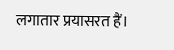लगातार प्रयासरत हैं।